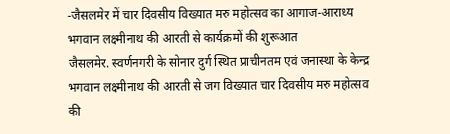-जैसलमेर में चार दिवसीय विख्यात मरु महोत्सव का आगाज-आराध्य भगवान लक्ष्मीनाथ की आरती से कार्यक्रमों की शुरूआत
जैसलमेर. स्वर्णनगरी के सोनार दुर्ग स्थित प्राचीनतम एवं जनास्था के केन्द्र भगवान लक्ष्मीनाथ की आरती से जग विख्यात चार दिवसीय मरु महोत्सव की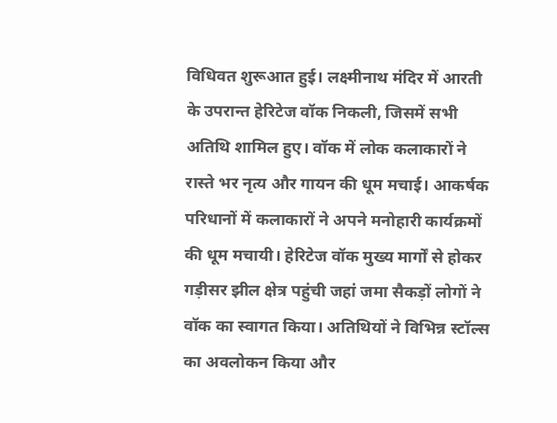विधिवत शुरूआत हुई। लक्ष्मीनाथ मंदिर में आरती के उपरान्त हेरिटेज वॉक निकली, जिसमें सभी अतिथि शामिल हुए। वॉक में लोक कलाकारों ने रास्ते भर नृत्य और गायन की धूम मचाई। आकर्षक परिधानों में कलाकारों ने अपने मनोहारी कार्यक्रमों की धूम मचायी। हेरिटेज वॉक मुख्य मार्गों से होकर गड़ीसर झील क्षेत्र पहुंची जहां जमा सैकड़ों लोगों ने वॉक का स्वागत किया। अतिथियों ने विभिन्न स्टॉल्स का अवलोकन किया और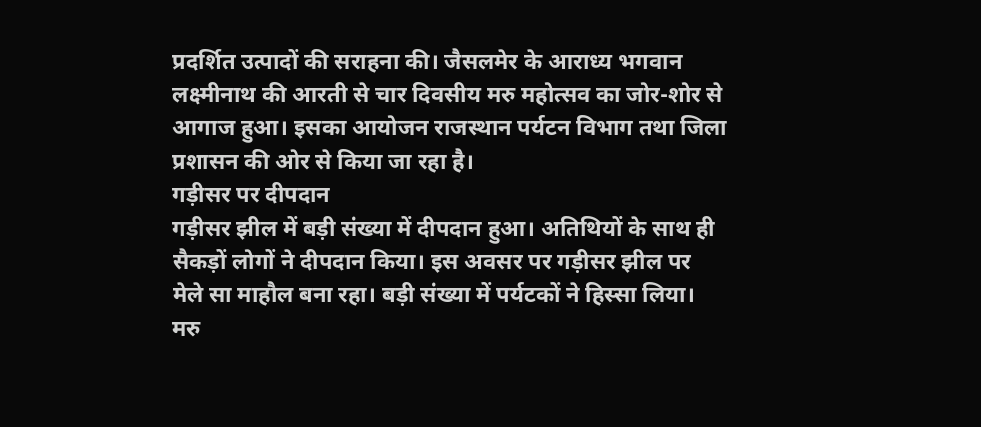प्रदर्शित उत्पादों की सराहना की। जैसलमेर के आराध्य भगवान लक्ष्मीनाथ की आरती से चार दिवसीय मरु महोत्सव का जोर-शोर से आगाज हुआ। इसका आयोजन राजस्थान पर्यटन विभाग तथा जिला प्रशासन की ओर से किया जा रहा है।
गड़ीसर पर दीपदान
गड़ीसर झील में बड़ी संख्या में दीपदान हुआ। अतिथियों के साथ ही सैकड़ों लोगों ने दीपदान किया। इस अवसर पर गड़ीसर झील पर मेले सा माहौल बना रहा। बड़ी संख्या में पर्यटकों ने हिस्सा लिया। मरु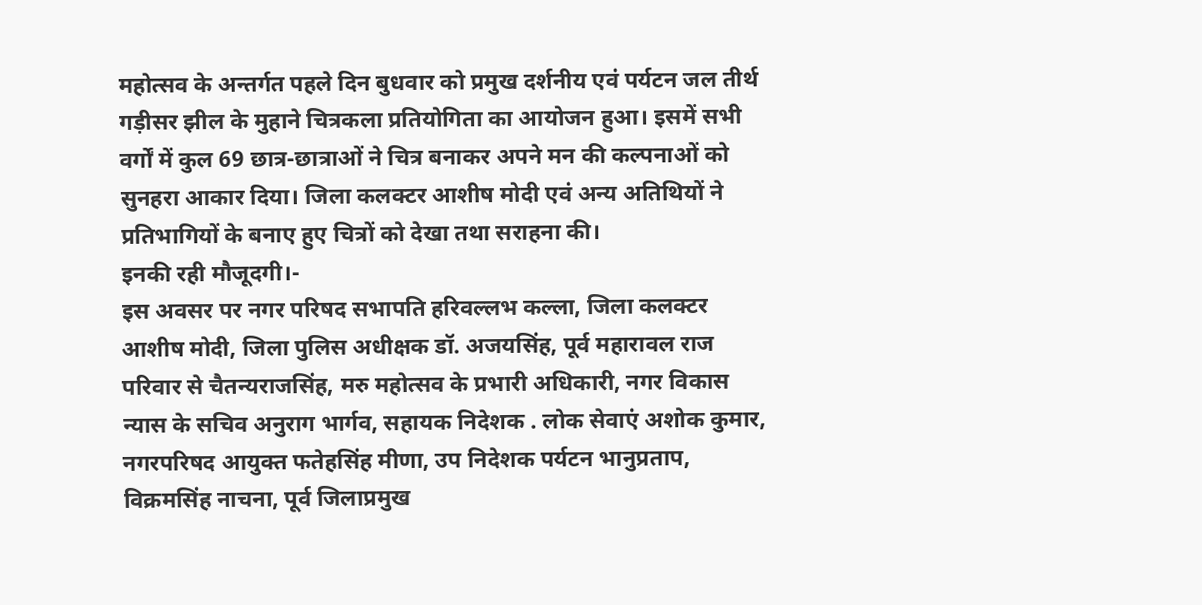महोत्सव के अन्तर्गत पहले दिन बुधवार को प्रमुख दर्शनीय एवं पर्यटन जल तीर्थ गड़ीसर झील के मुहाने चित्रकला प्रतियोगिता का आयोजन हुआ। इसमें सभी वर्गों में कुल 69 छात्र-छात्राओं ने चित्र बनाकर अपने मन की कल्पनाओं को सुनहरा आकार दिया। जिला कलक्टर आशीष मोदी एवं अन्य अतिथियों ने प्रतिभागियों के बनाए हुए चित्रों को देखा तथा सराहना की।
इनकी रही मौजूदगी।-
इस अवसर पर नगर परिषद सभापति हरिवल्लभ कल्ला, जिला कलक्टर आशीष मोदी, जिला पुलिस अधीक्षक डॉ. अजयसिंह, पूर्व महारावल राज परिवार से चैतन्यराजसिंह, मरु महोत्सव के प्रभारी अधिकारी, नगर विकास न्यास के सचिव अनुराग भार्गव, सहायक निदेशक . लोक सेवाएं अशोक कुमार, नगरपरिषद आयुक्त फतेहसिंह मीणा, उप निदेशक पर्यटन भानुप्रताप, विक्रमसिंह नाचना, पूर्व जिलाप्रमुख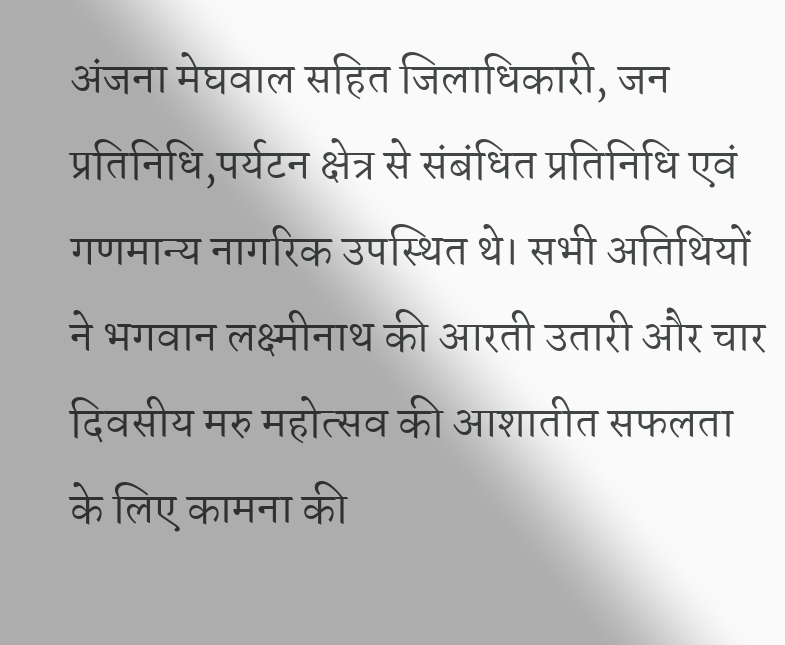अंजना मेघवाल सहित जिलाधिकारी, जन प्रतिनिधि,पर्यटन क्षेत्र से संबंधित प्रतिनिधि एवं गणमान्य नागरिक उपस्थित थे। सभी अतिथियों ने भगवान लक्ष्मीनाथ की आरती उतारी और चार दिवसीय मरु महोत्सव की आशातीत सफलता के लिए कामना की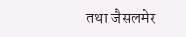तथा जैसलमेर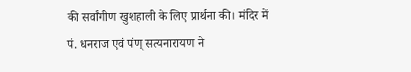की सर्वांगीण खुशहाली के लिए प्रार्थना की। मंदिर में पं. धनराज एवं पंण् सत्यनारायण ने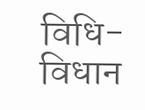विधि-विधान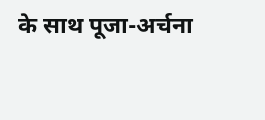के साथ पूजा-अर्चना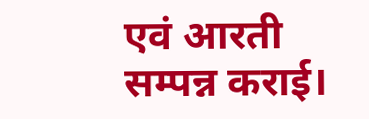एवं आरती सम्पन्न कराई।